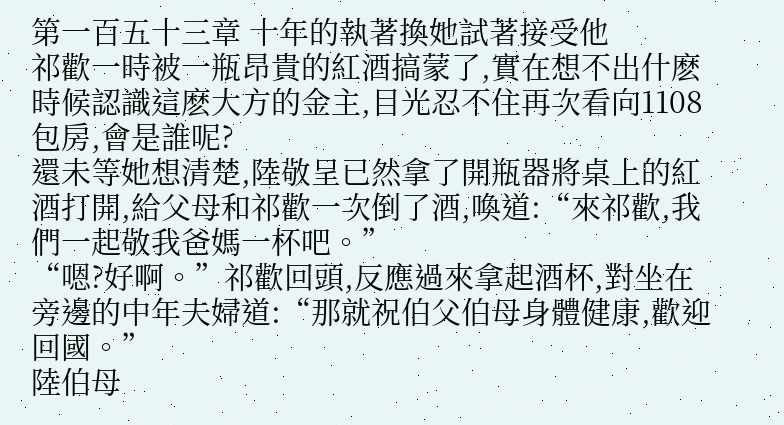第一百五十三章 十年的執著換她試著接受他
祁歡一時被一瓶昂貴的紅酒搞蒙了,實在想不出什麽時候認識這麽大方的金主,目光忍不住再次看向1108包房,會是誰呢?
還未等她想清楚,陸敬呈已然拿了開瓶器將桌上的紅酒打開,給父母和祁歡一次倒了酒,喚道:“來祁歡,我們一起敬我爸媽一杯吧。”
“嗯?好啊。”祁歡回頭,反應過來拿起酒杯,對坐在旁邊的中年夫婦道:“那就祝伯父伯母身體健康,歡迎回國。”
陸伯母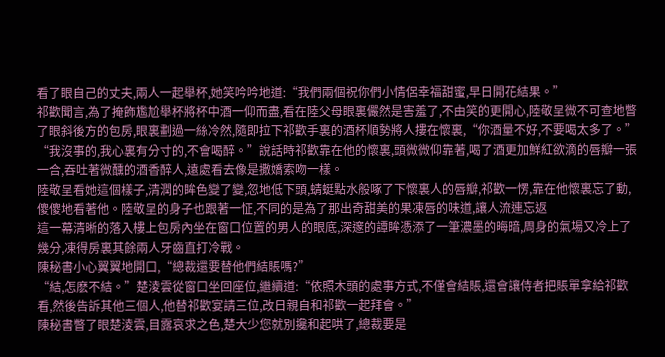看了眼自己的丈夫,兩人一起舉杯,她笑吟吟地道:“我們兩個祝你們小情侶幸福甜蜜,早日開花結果。”
祁歡聞言,為了掩飾尷尬舉杯將杯中酒一仰而盡,看在陸父母眼裏儼然是害羞了,不由笑的更開心,陸敬呈微不可查地瞥了眼斜後方的包房,眼裏劃過一絲冷然,隨即拉下祁歡手裏的酒杯順勢將人摟在懷裏,“你酒量不好,不要喝太多了。”
“我沒事的,我心裏有分寸的,不會喝醉。”說話時祁歡靠在他的懷裏,頭微微仰靠著,喝了酒更加鮮紅欲滴的唇瓣一張一合,吞吐著微醺的酒香醉人,遠處看去像是撒嬌索吻一樣。
陸敬呈看她這個樣子,清潤的眸色變了變,忽地低下頭,蜻蜓點水般啄了下懷裏人的唇瓣,祁歡一愣,靠在他懷裏忘了動,傻傻地看著他。陸敬呈的身子也跟著一怔,不同的是為了那出奇甜美的果凍唇的味道,讓人流連忘返
這一幕清晰的落入樓上包房內坐在窗口位置的男人的眼底,深邃的譚眸憑添了一筆濃墨的晦暗,周身的氣場又冷上了幾分,凍得房裏其餘兩人牙齒直打冷戰。
陳秘書小心翼翼地開口,“總裁還要替他們結賬嗎?”
“結,怎麽不結。”楚淩雲從窗口坐回座位,繼續道:“依照木頭的處事方式,不僅會結賬,還會讓侍者把賬單拿給祁歡看,然後告訴其他三個人,他替祁歡宴請三位,改日親自和祁歡一起拜會。”
陳秘書瞥了眼楚淩雲,目露哀求之色,楚大少您就別攙和起哄了,總裁要是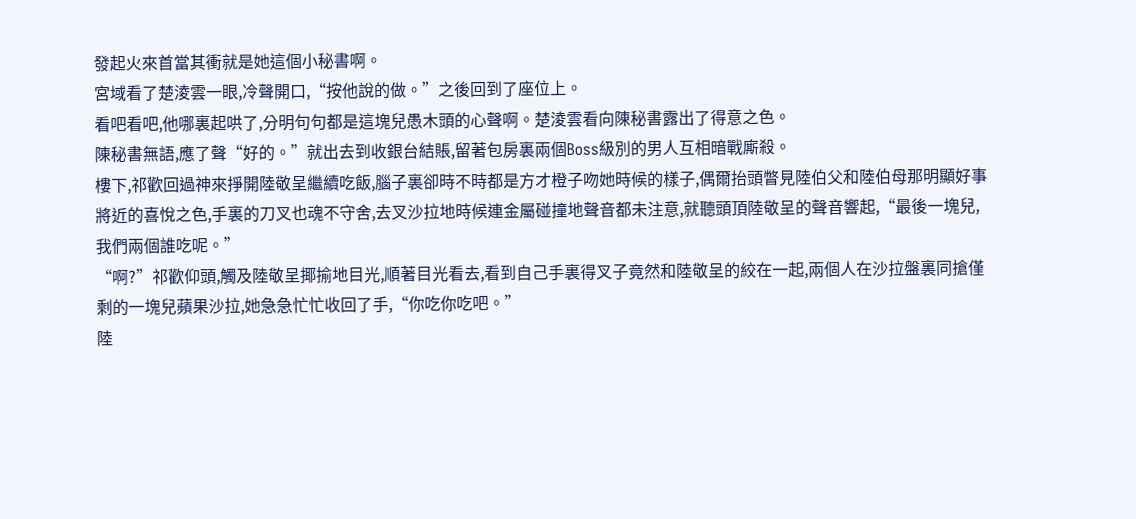發起火來首當其衝就是她這個小秘書啊。
宮域看了楚淩雲一眼,冷聲開口,“按他說的做。”之後回到了座位上。
看吧看吧,他哪裏起哄了,分明句句都是這塊兒愚木頭的心聲啊。楚淩雲看向陳秘書露出了得意之色。
陳秘書無語,應了聲“好的。”就出去到收銀台結賬,留著包房裏兩個Boss級別的男人互相暗戰廝殺。
樓下,祁歡回過神來掙開陸敬呈繼續吃飯,腦子裏卻時不時都是方才橙子吻她時候的樣子,偶爾抬頭瞥見陸伯父和陸伯母那明顯好事將近的喜悅之色,手裏的刀叉也魂不守舍,去叉沙拉地時候連金屬碰撞地聲音都未注意,就聽頭頂陸敬呈的聲音響起,“最後一塊兒,我們兩個誰吃呢。”
“啊?”祁歡仰頭,觸及陸敬呈揶揄地目光,順著目光看去,看到自己手裏得叉子竟然和陸敬呈的絞在一起,兩個人在沙拉盤裏同搶僅剩的一塊兒蘋果沙拉,她急急忙忙收回了手,“你吃你吃吧。”
陸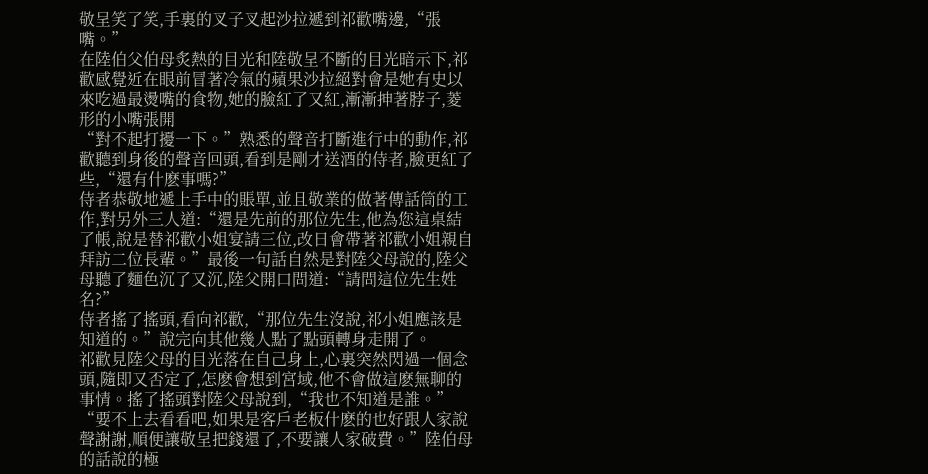敬呈笑了笑,手裏的叉子叉起沙拉遞到祁歡嘴邊,“張嘴。”
在陸伯父伯母炙熱的目光和陸敬呈不斷的目光暗示下,祁歡感覺近在眼前冒著冷氣的蘋果沙拉絕對會是她有史以來吃過最燙嘴的食物,她的臉紅了又紅,漸漸抻著脖子,菱形的小嘴張開
“對不起打擾一下。”熟悉的聲音打斷進行中的動作,祁歡聽到身後的聲音回頭,看到是剛才送酒的侍者,臉更紅了些,“還有什麽事嗎?”
侍者恭敬地遞上手中的賬單,並且敬業的做著傳話筒的工作,對另外三人道:“還是先前的那位先生,他為您這桌結了帳,說是替祁歡小姐宴請三位,改日會帶著祁歡小姐親自拜訪二位長輩。”最後一句話自然是對陸父母說的,陸父母聽了麵色沉了又沉,陸父開口問道:“請問這位先生姓名?”
侍者搖了搖頭,看向祁歡,“那位先生沒說,祁小姐應該是知道的。”說完向其他幾人點了點頭轉身走開了。
祁歡見陸父母的目光落在自己身上,心裏突然閃過一個念頭,隨即又否定了,怎麽會想到宮域,他不會做這麽無聊的事情。搖了搖頭對陸父母說到,“我也不知道是誰。”
“要不上去看看吧,如果是客戶老板什麽的也好跟人家說聲謝謝,順便讓敬呈把錢還了,不要讓人家破費。”陸伯母的話說的極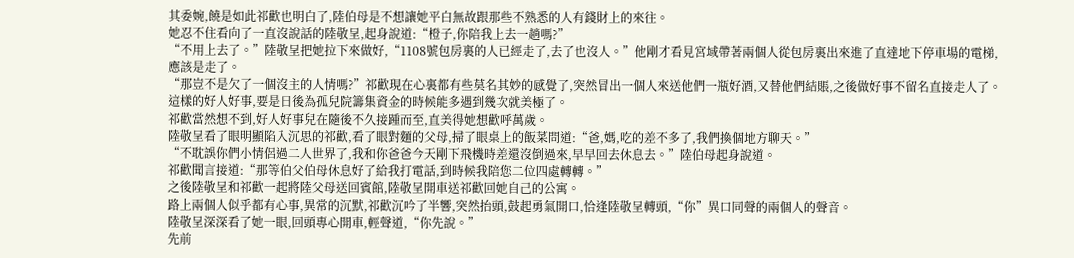其委婉,饒是如此祁歡也明白了,陸伯母是不想讓她平白無故跟那些不熟悉的人有錢財上的來往。
她忍不住看向了一直沒說話的陸敬呈,起身說道:“橙子,你陪我上去一趟嗎?”
“不用上去了。”陸敬呈把她拉下來做好,“1108號包房裏的人已經走了,去了也沒人。”他剛才看見宮域帶著兩個人從包房裏出來進了直達地下停車場的電梯,應該是走了。
“那豈不是欠了一個沒主的人情嗎?”祁歡現在心裏都有些莫名其妙的感覺了,突然冒出一個人來送他們一瓶好酒,又替他們結賬,之後做好事不留名直接走人了。
這樣的好人好事,要是日後為孤兒院籌集資金的時候能多遇到幾次就美極了。
祁歡當然想不到,好人好事兒在隨後不久接踵而至,直美得她想歡呼萬歲。
陸敬呈看了眼明顯陷入沉思的祁歡,看了眼對麵的父母,掃了眼桌上的飯菜問道:“爸,媽,吃的差不多了,我們換個地方聊天。”
“不耽誤你們小情侶過二人世界了,我和你爸爸今天剛下飛機時差還沒倒過來,早早回去休息去。”陸伯母起身說道。
祁歡聞言接道:“那等伯父伯母休息好了給我打電話,到時候我陪您二位四處轉轉。”
之後陸敬呈和祁歡一起將陸父母送回賓館,陸敬呈開車送祁歡回她自己的公寓。
路上兩個人似乎都有心事,異常的沉默,祁歡沉吟了半響,突然抬頭,鼓起勇氣開口,恰逢陸敬呈轉頭,“你”異口同聲的兩個人的聲音。
陸敬呈深深看了她一眼,回頭專心開車,輕聲道,“你先說。”
先前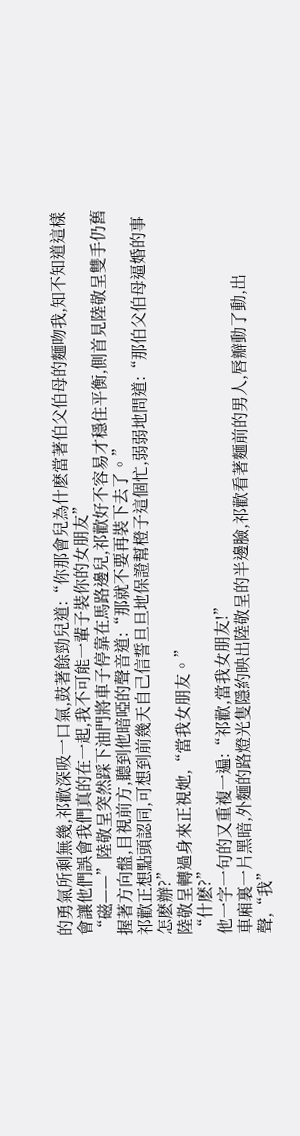的勇氣所剩無幾,祁歡深吸一口氣,鼓著餘勁兒道:“你那會兒為什麽當著伯父伯母的麵吻我,知不知道這樣會讓他們誤會我們真的在一起,我不可能一輩子裝你的女朋友”
“磁——”陸敬呈突然踩下油門將車子停靠在馬路邊兒,祁歡好不容易才穩住平衡,側首見陸敬呈雙手仍舊握著方向盤,目視前方,聽到他暗啞的聲音道:“那就不要再裝下去了。”
祁歡正想點頭認同,可想到前幾天自己信誓旦旦地保證幫橙子這個忙,弱弱地問道:“那伯父伯母逼婚的事怎麽辦?”
陸敬呈轉過身來正視她,“當我女朋友。”
“什麽?”
他一字一句的又重複一遍:“祁歡,當我女朋友!”
車廂裏一片黑暗,外麵的路燈光隻隱約映出陸敬呈的半邊臉,祁歡看著麵前的男人,唇瓣動了動,出聲,“我”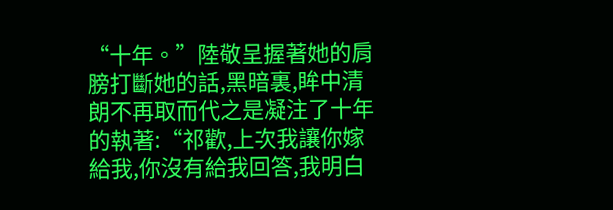“十年。”陸敬呈握著她的肩膀打斷她的話,黑暗裏,眸中清朗不再取而代之是凝注了十年的執著:“祁歡,上次我讓你嫁給我,你沒有給我回答,我明白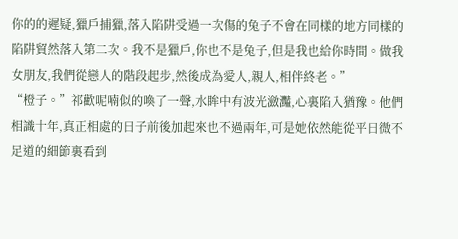你的的遲疑,獵戶捕獵,落入陷阱受過一次傷的兔子不會在同樣的地方同樣的陷阱貿然落入第二次。我不是獵戶,你也不是兔子,但是我也給你時間。做我女朋友,我們從戀人的階段起步,然後成為愛人,親人,相伴終老。”
“橙子。”祁歡呢喃似的喚了一聲,水眸中有波光瀲灩,心裏陷入猶豫。他們相識十年,真正相處的日子前後加起來也不過兩年,可是她依然能從平日微不足道的細節裏看到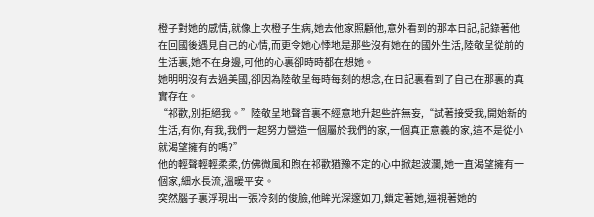橙子對她的感情,就像上次橙子生病,她去他家照顧他,意外看到的那本日記,記錄著他在回國後遇見自己的心情,而更令她心悸地是那些沒有她在的國外生活,陸敬呈從前的生活裏,她不在身邊,可他的心裏卻時時都在想她。
她明明沒有去過美國,卻因為陸敬呈每時每刻的想念,在日記裏看到了自己在那裏的真實存在。
“祁歡,別拒絕我。”陸敬呈地聲音裏不經意地升起些許無妄,“試著接受我,開始新的生活,有你,有我,我們一起努力營造一個屬於我們的家,一個真正意義的家,這不是從小就渴望擁有的嗎?”
他的輕聲輕輕柔柔,仿佛微風和煦在祁歡猶豫不定的心中掀起波瀾,她一直渴望擁有一個家,細水長流,溫暖平安。
突然腦子裏浮現出一張冷刻的俊臉,他眸光深邃如刀,鎖定著她,逼視著她的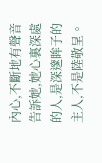內心,不斷地有聲音告訴她,她心裏深處的人,是深邃眸子的主人,不是陸敬呈。